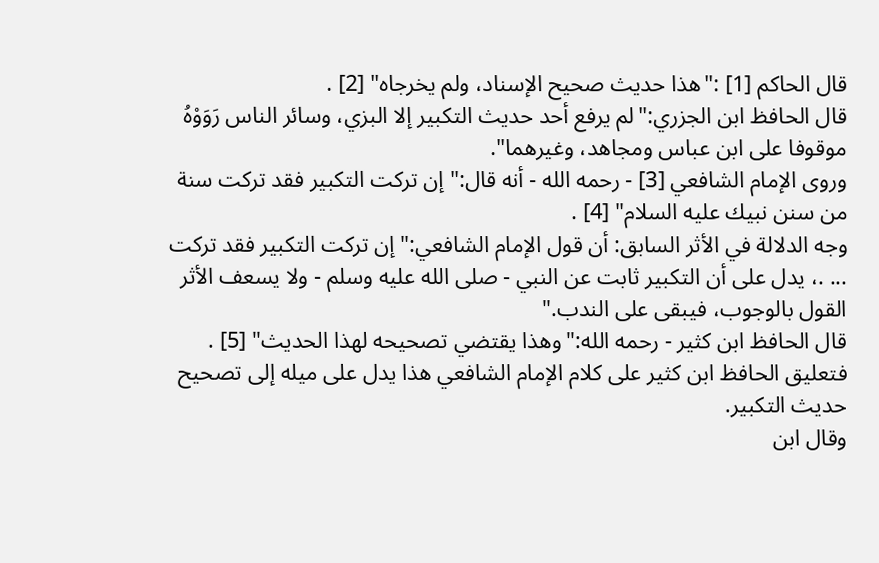قال الحاكم [1] :"هذا حديث صحيح الإسناد، ولم يخرجاه" [2] .
قال الحافظ ابن الجزري:"لم يرفع أحد حديث التكبير إلا البزي، وسائر الناس رَوَوْهُ موقوفا على ابن عباس ومجاهد، وغيرهما".
وروى الإمام الشافعي [3] - رحمه الله - أنه قال:"إن تركت التكبير فقد تركت سنة من سنن نبيك عليه السلام" [4] .
وجه الدلالة في الأثر السابق: أن قول الإمام الشافعي:"إن تركت التكبير فقد تركت ... .، يدل على أن التكبير ثابت عن النبي - صلى الله عليه وسلم - ولا يسعف الأثر القول بالوجوب، فيبقى على الندب."
قال الحافظ ابن كثير - رحمه الله:"وهذا يقتضي تصحيحه لهذا الحديث" [5] .
فتعليق الحافظ ابن كثير على كلام الإمام الشافعي هذا يدل على ميله إلى تصحيح حديث التكبير.
وقال ابن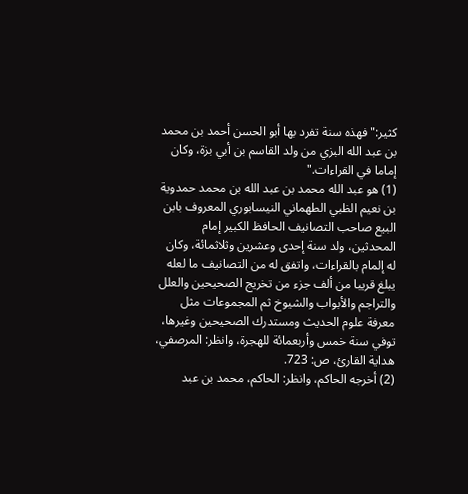كثير:"فهذه سنة تفرد بها أبو الحسن أحمد بن محمد بن عبد الله البزي من ولد القاسم بن أبي بزة، وكان إماما في القراءات."
(1) هو عبد الله محمد بن عبد الله بن محمد حمدوية بن نعيم الظبي الطهماني النيسابوري المعروف بابن البيع صاحب التصانيف الحافظ الكبير إمام المحدثين، ولد سنة إحدى وعشرين وثلاثمائة، وكان له إلمام بالقراءات، واتفق له من التصانيف ما لعله يبلغ قريبا من ألف جزء من تخريج الصحيحين والعلل والتراجم والأبواب والشيوخ ثم المجموعات مثل معرفة علوم الحديث ومستدرك الصحيحين وغيرها، توفي سنة خمس وأربعمائة للهجرة، وانظر: المرصفي، هداية القارئ، ص: 723.
(2) أخرجه الحاكم، وانظر: الحاكم، محمد بن عبد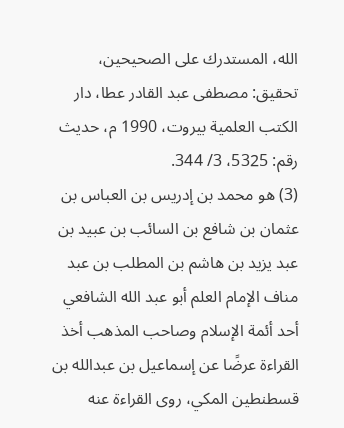الله، المستدرك على الصحيحين، تحقيق: مصطفى عبد القادر عطا، دار الكتب العلمية بيروت، 1990 م، حديث رقم: 5325، 3/ 344.
(3) هو محمد بن إدريس بن العباس بن عثمان بن شافع بن السائب بن عبيد بن عبد يزيد بن هاشم بن المطلب بن عبد مناف الإمام العلم أبو عبد الله الشافعي أحد أئمة الإسلام وصاحب المذهب أخذ القراءة عرضًا عن إسماعيل بن عبدالله بن قسطنطين المكي، روى القراءة عنه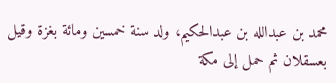محمد بن عبدالله بن عبدالحكيم، ولد سنة خمسين ومائة بغزة وقيل بعسقلان ثم حمل إلى مكة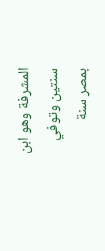المشرفة وهو ابن سنتين وتوفي بمصر سنة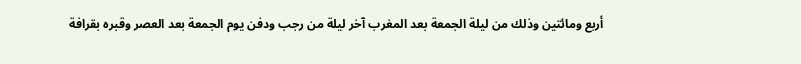أربع ومائتين وذلك من ليلة الجمعة بعد المغرب آخر ليلة من رجب ودفن يوم الجمعة بعد العصر وقبره بقرافة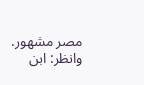مصر مشهور. وانظر: ابن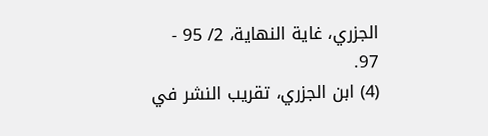الجزري، غاية النهاية، 2/ 95 - 97.
(4) ابن الجزري، تقريب النشر في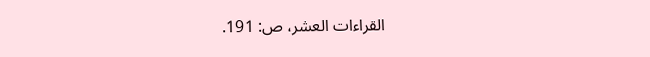القراءات العشر، ص: 191.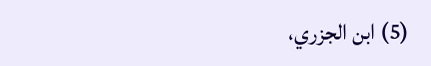(5) ابن الجزري،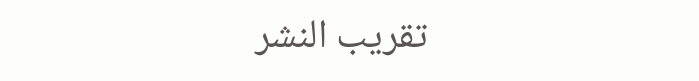تقريب النشر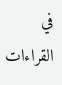في القراءات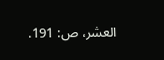العشر، ص: 191.